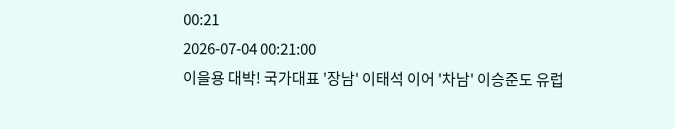00:21
2026-07-04 00:21:00
이을용 대박! 국가대표 '장남' 이태석 이어 '차남' 이승준도 유럽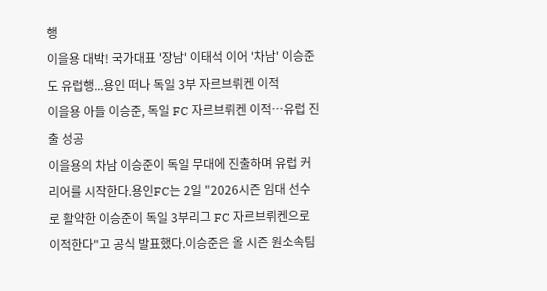행
이을용 대박! 국가대표 '장남' 이태석 이어 '차남' 이승준도 유럽행...용인 떠나 독일 3부 자르브뤼켄 이적
이을용 아들 이승준, 독일 FC 자르브뤼켄 이적…유럽 진출 성공
이을용의 차남 이승준이 독일 무대에 진출하며 유럽 커리어를 시작한다.용인FC는 2일 "2026시즌 임대 선수로 활약한 이승준이 독일 3부리그 FC 자르브뤼켄으로 이적한다"고 공식 발표했다.이승준은 올 시즌 원소속팀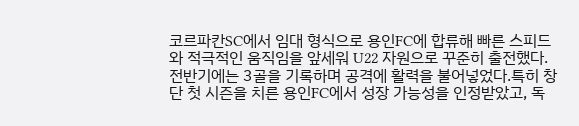코르파칸SC에서 임대 형식으로 용인FC에 합류해 빠른 스피드와 적극적인 움직임을 앞세워 U22 자원으로 꾸준히 출전했다. 전반기에는 3골을 기록하며 공격에 활력을 불어넣었다.특히 창단 첫 시즌을 치른 용인FC에서 성장 가능성을 인정받았고, 독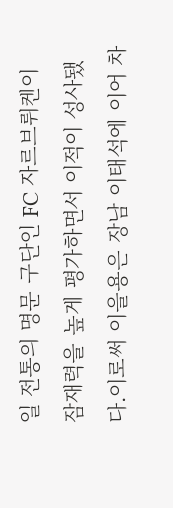일 전통의 명문 구단인 FC 자르브뤼켄이 잠재력을 높게 평가하면서 이적이 성사됐다.이로써 이을용은 장남 이태석에 이어 차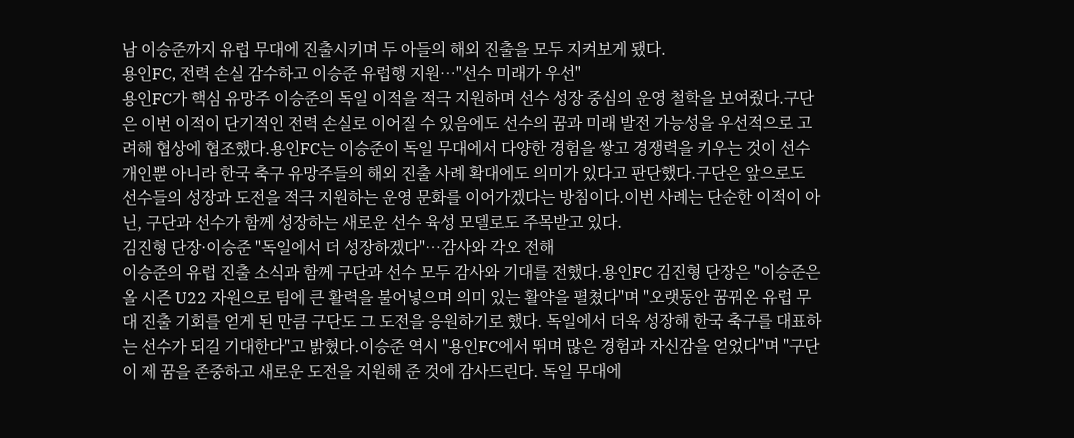남 이승준까지 유럽 무대에 진출시키며 두 아들의 해외 진출을 모두 지켜보게 됐다.
용인FC, 전력 손실 감수하고 이승준 유럽행 지원…"선수 미래가 우선"
용인FC가 핵심 유망주 이승준의 독일 이적을 적극 지원하며 선수 성장 중심의 운영 철학을 보여줬다.구단은 이번 이적이 단기적인 전력 손실로 이어질 수 있음에도 선수의 꿈과 미래 발전 가능성을 우선적으로 고려해 협상에 협조했다.용인FC는 이승준이 독일 무대에서 다양한 경험을 쌓고 경쟁력을 키우는 것이 선수 개인뿐 아니라 한국 축구 유망주들의 해외 진출 사례 확대에도 의미가 있다고 판단했다.구단은 앞으로도 선수들의 성장과 도전을 적극 지원하는 운영 문화를 이어가겠다는 방침이다.이번 사례는 단순한 이적이 아닌, 구단과 선수가 함께 성장하는 새로운 선수 육성 모델로도 주목받고 있다.
김진형 단장·이승준 "독일에서 더 성장하겠다"…감사와 각오 전해
이승준의 유럽 진출 소식과 함께 구단과 선수 모두 감사와 기대를 전했다.용인FC 김진형 단장은 "이승준은 올 시즌 U22 자원으로 팀에 큰 활력을 불어넣으며 의미 있는 활약을 펼쳤다"며 "오랫동안 꿈꿔온 유럽 무대 진출 기회를 얻게 된 만큼 구단도 그 도전을 응원하기로 했다. 독일에서 더욱 성장해 한국 축구를 대표하는 선수가 되길 기대한다"고 밝혔다.이승준 역시 "용인FC에서 뛰며 많은 경험과 자신감을 얻었다"며 "구단이 제 꿈을 존중하고 새로운 도전을 지원해 준 것에 감사드린다. 독일 무대에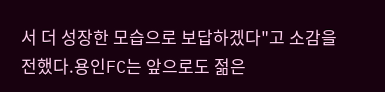서 더 성장한 모습으로 보답하겠다"고 소감을 전했다.용인FC는 앞으로도 젊은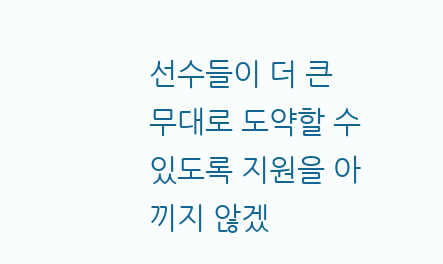선수들이 더 큰 무대로 도약할 수 있도록 지원을 아끼지 않겠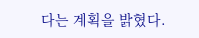다는 계획을 밝혔다.